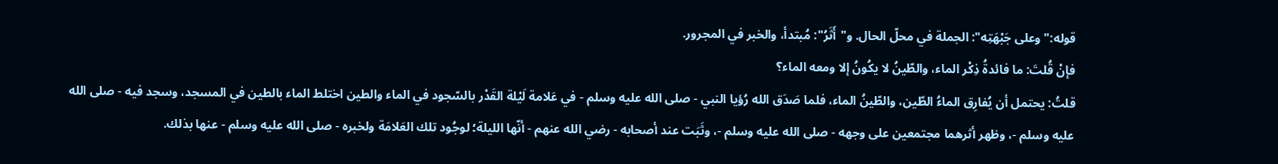قوله:"وعلى جَبْهَتِه": الجملة في محلّ الحال. و"أَثَرُ": مُبتدأ، والخبر في المجرور.
فإنْ قُلتَ: ما فائدةُ ذِكْر الماء، والطّينُ لا يكُونُ إلا ومعه الماء؟
قلتُ: يحتمل أن يُفارِق الماءُ الطّين، والطّينُ الماء، فلما صَدَق الله رُؤيا النبي - صلى الله عليه وسلم - في عَلامة لَيْلة القَدْر بالسّجود في الماء والطين اختلط الماء بالطين في المسجد، وسجد فيه - صلى الله عليه وسلم -، وظهر أثرهما مجتمعين على وجهه - صلى الله عليه وسلم -، وثَبَت عند أصحابه - رضي الله عنهم - أنّها الليلة؛ لوجُود تلك العَلامَة ولخبره - صلى الله عليه وسلم - عنها بذلك.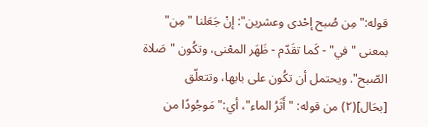قوله:"مِن صُبح إحْدى وعشرين": إنْ جَعَلنا "مِن" بمعنى "في" - كَما تقَدّم - ظَهَر المعْنى، وتكُون "صَلاة الصّبح". ويحتمل أن تكُون على بابها، وتتعلّق [بحَال](٢) من قوله: "أَثَرُ الماء"، أي:"مَوجُودًا من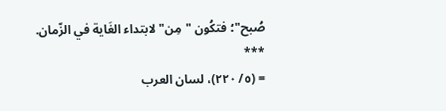صُبح"؛ فتكُون "مِن" لابتداء الغَاية في الزّمان.
***
= (٥/ ٢٢٠)، لسان العرب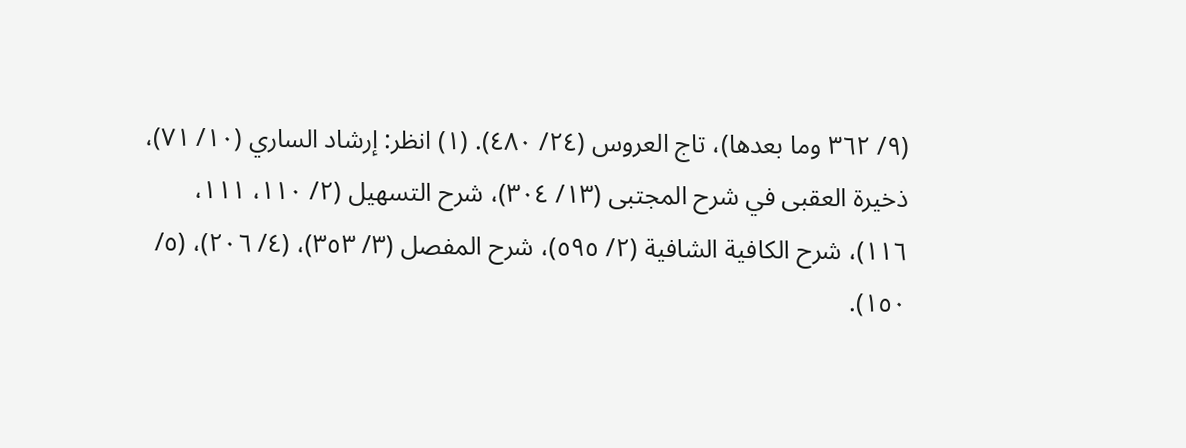(٩/ ٣٦٢ وما بعدها)، تاج العروس (٢٤/ ٤٨٠). (١) انظر: إرشاد الساري (١٠/ ٧١)، ذخيرة العقبى في شرح المجتبى (١٣/ ٣٠٤)، شرح التسهيل (٢/ ١١٠، ١١١، ١١٦)، شرح الكافية الشافية (٢/ ٥٩٥)، شرح المفصل (٣/ ٣٥٣)، (٤/ ٢٠٦)، (٥/ ١٥٠).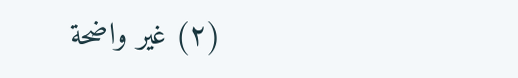(٢) غير واضحة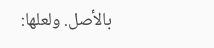بالأصل. ولعلها: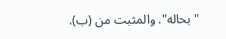"بحاله". والمثبت من (ب).